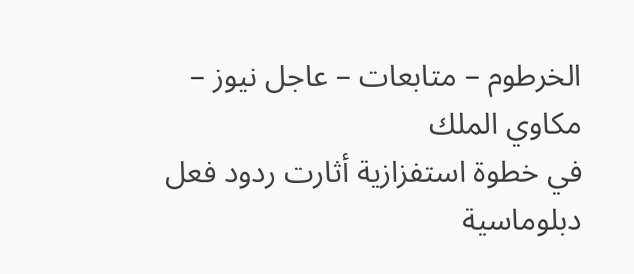الخرطوم – متابعات – عاجل نيوز – مكاوي الملك
في خطوة استفزازية أثارت ردود فعل دبلوماسية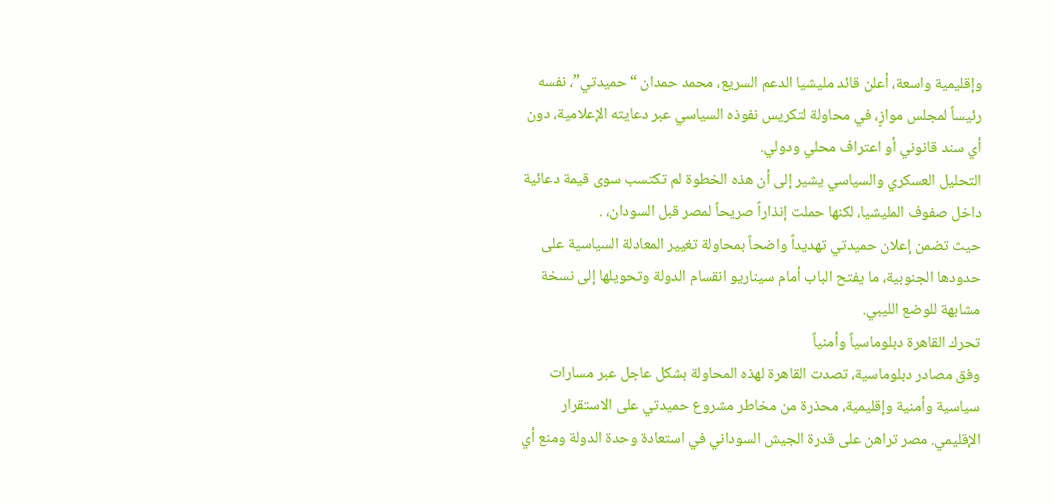وإقليمية واسعة، أعلن قائد مليشيا الدعم السريع، محمد حمدان “حميدتي”، نفسه رئيساً لمجلس موازٍ، في محاولة لتكريس نفوذه السياسي عبر دعايته الإعلامية، دون أي سند قانوني أو اعتراف محلي ودولي.
التحليل العسكري والسياسي يشير إلى أن هذه الخطوة لم تكتسب سوى قيمة دعائية داخل صفوف المليشيا، لكنها حملت إنذاراً صريحاً لمصر قبل السودان، .
حيث تضمن إعلان حميدتي تهديداً واضحاً بمحاولة تغيير المعادلة السياسية على حدودها الجنوبية، ما يفتح الباب أمام سيناريو انقسام الدولة وتحويلها إلى نسخة مشابهة للوضع الليبي.
تحرك القاهرة دبلوماسياً وأمنياً
وفق مصادر دبلوماسية، تصدت القاهرة لهذه المحاولة بشكل عاجل عبر مسارات سياسية وأمنية وإقليمية، محذرة من مخاطر مشروع حميدتي على الاستقرار الإقليمي. مصر تراهن على قدرة الجيش السوداني في استعادة وحدة الدولة ومنع أي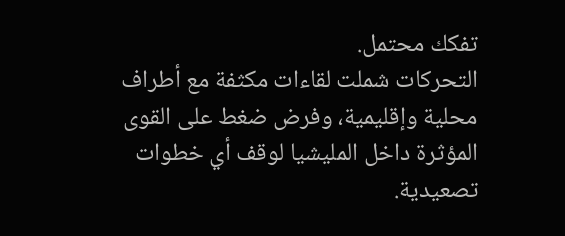تفكك محتمل.
التحركات شملت لقاءات مكثفة مع أطراف محلية وإقليمية، وفرض ضغط على القوى المؤثرة داخل المليشيا لوقف أي خطوات تصعيدية.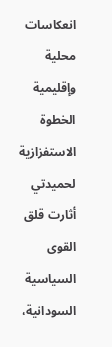انعكاسات محلية وإقليمية
الخطوة الاستفزازية لحميدتي أثارت قلق القوى السياسية السودانية،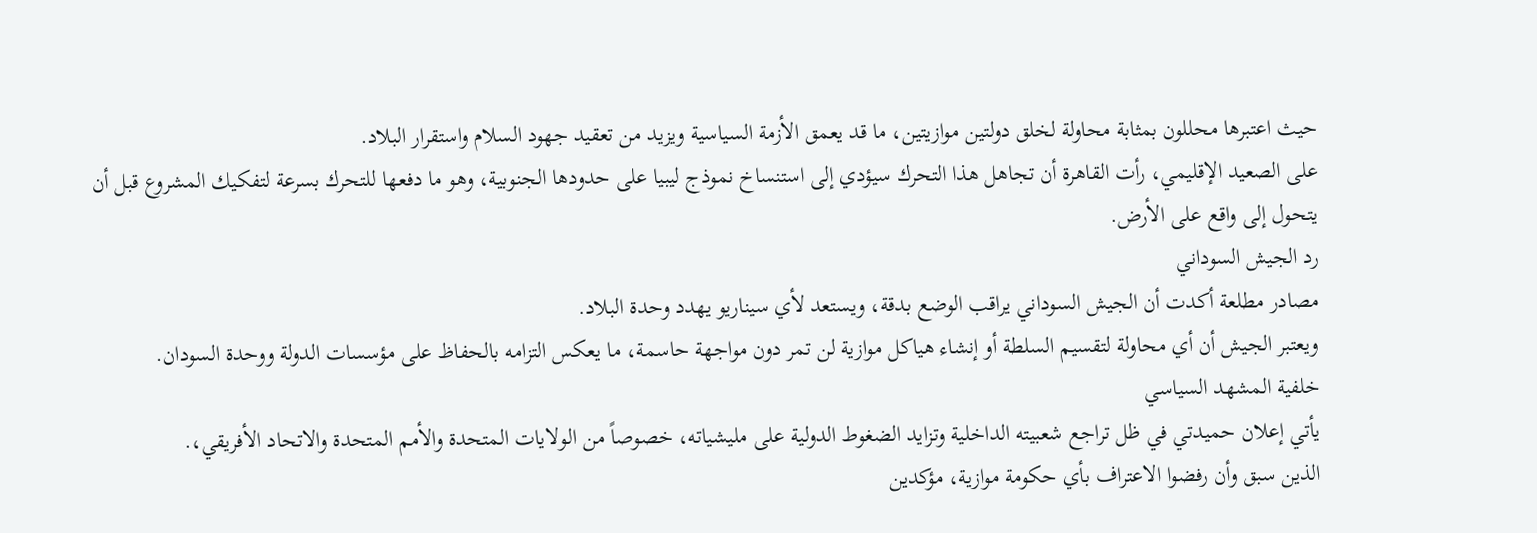حيث اعتبرها محللون بمثابة محاولة لخلق دولتين موازيتين، ما قد يعمق الأزمة السياسية ويزيد من تعقيد جهود السلام واستقرار البلاد.
على الصعيد الإقليمي، رأت القاهرة أن تجاهل هذا التحرك سيؤدي إلى استنساخ نموذج ليبيا على حدودها الجنوبية، وهو ما دفعها للتحرك بسرعة لتفكيك المشروع قبل أن يتحول إلى واقع على الأرض.
رد الجيش السوداني
مصادر مطلعة أكدت أن الجيش السوداني يراقب الوضع بدقة، ويستعد لأي سيناريو يهدد وحدة البلاد.
ويعتبر الجيش أن أي محاولة لتقسيم السلطة أو إنشاء هياكل موازية لن تمر دون مواجهة حاسمة، ما يعكس التزامه بالحفاظ على مؤسسات الدولة ووحدة السودان.
خلفية المشهد السياسي
يأتي إعلان حميدتي في ظل تراجع شعبيته الداخلية وتزايد الضغوط الدولية على مليشياته، خصوصاً من الولايات المتحدة والأمم المتحدة والاتحاد الأفريقي،.
الذين سبق وأن رفضوا الاعتراف بأي حكومة موازية، مؤكدين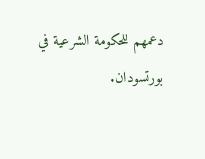دعمهم للحكومة الشرعية في بورتسودان.